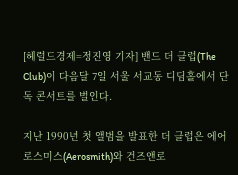[헤럴드경제=정진영 기자] 밴드 더 클럽(The Club)이 다음달 7일 서울 서교동 디딤홀에서 단독 콘서트를 벌인다.

지난 1990년 첫 앨범을 발표한 더 클럽은 에어로스미스(Aerosmith)와 건즈앤로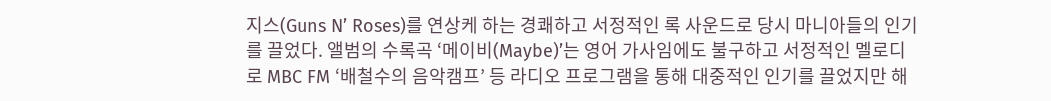지스(Guns N’ Roses)를 연상케 하는 경쾌하고 서정적인 록 사운드로 당시 마니아들의 인기를 끌었다. 앨범의 수록곡 ‘메이비(Maybe)’는 영어 가사임에도 불구하고 서정적인 멜로디로 MBC FM ‘배철수의 음악캠프’ 등 라디오 프로그램을 통해 대중적인 인기를 끌었지만 해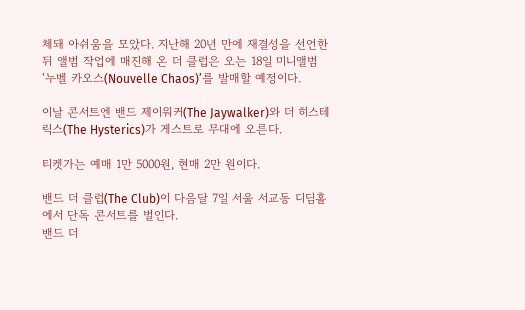체돼 아쉬움을 모았다. 지난해 20년 만에 재결성을 선언한 뒤 앨범 작업에 매진해 온 더 클럽은 오는 18일 미니앨범 ‘누벨 카오스(Nouvelle Chaos)’를 발매할 예정이다.

이날 콘서트엔 밴드 제이워커(The Jaywalker)와 더 히스테릭스(The Hysterics)가 게스트로 무대에 오른다.

티켓가는 예매 1만 5000원, 현매 2만 원이다.

밴드 더 클럽(The Club)이 다음달 7일 서울 서교동 디딤홀에서 단독 콘서트를 벌인다.
밴드 더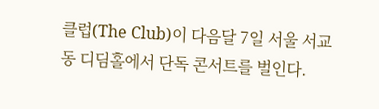클럽(The Club)이 다음달 7일 서울 서교동 디딤홀에서 단독 콘서트를 벌인다.